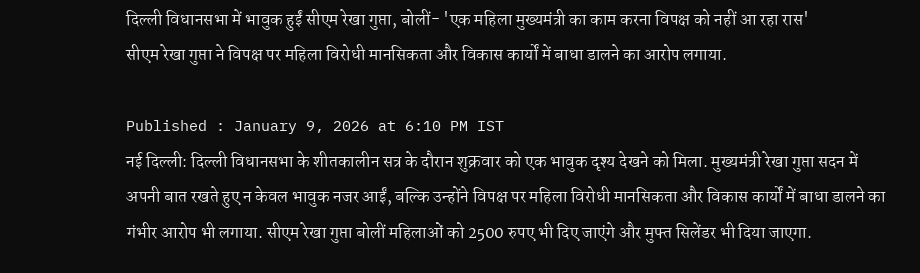दिल्ली विधानसभा में भावुक हुईं सीएम रेखा गुप्ता, बोलीं- 'एक महिला मुख्यमंत्री का काम करना विपक्ष को नहीं आ रहा रास'
सीएम रेखा गुप्ता ने विपक्ष पर महिला विरोधी मानसिकता और विकास कार्यों में बाधा डालने का आरोप लगाया.

Published : January 9, 2026 at 6:10 PM IST
नई दिल्ली: दिल्ली विधानसभा के शीतकालीन सत्र के दौरान शुक्रवार को एक भावुक दृश्य देखने को मिला. मुख्यमंत्री रेखा गुप्ता सदन में अपनी बात रखते हुए न केवल भावुक नजर आईं, बल्कि उन्होंने विपक्ष पर महिला विरोधी मानसिकता और विकास कार्यों में बाधा डालने का गंभीर आरोप भी लगाया. सीएम रेखा गुप्ता बोलीं महिलाओं को 2500 रुपए भी दिए जाएंगे और मुफ्त सिलेंडर भी दिया जाएगा.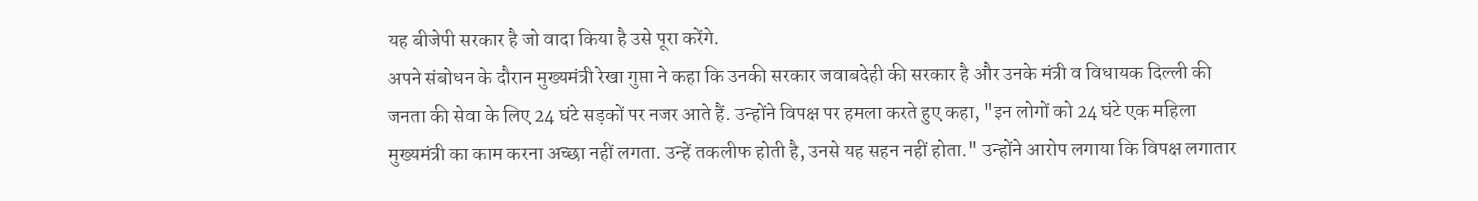यह बीजेपी सरकार है जो वादा किया है उसे पूरा करेंगे.
अपने संबोधन के दौरान मुख्यमंत्री रेखा गुप्ता ने कहा कि उनकी सरकार जवाबदेही की सरकार है और उनके मंत्री व विधायक दिल्ली की जनता की सेवा के लिए 24 घंटे सड़कों पर नजर आते हैं. उन्होंने विपक्ष पर हमला करते हुए कहा, "इन लोगों को 24 घंटे एक महिला मुख्यमंत्री का काम करना अच्छा नहीं लगता. उन्हें तकलीफ होती है, उनसे यह सहन नहीं होता." उन्होंने आरोप लगाया कि विपक्ष लगातार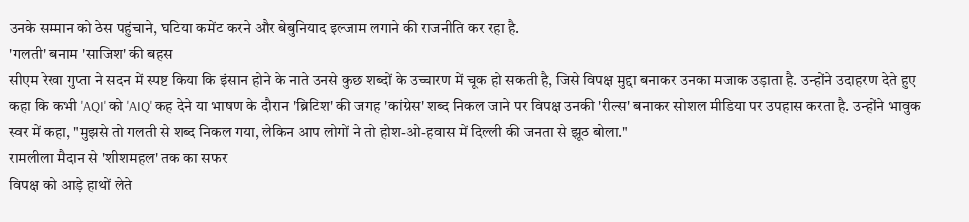उनके सम्मान को ठेस पहुंचाने, घटिया कमेंट करने और बेबुनियाद इल्जाम लगाने की राजनीति कर रहा है.
'गलती' बनाम 'साजिश' की बहस
सीएम रेखा गुप्ता ने सदन में स्पष्ट किया कि इंसान होने के नाते उनसे कुछ शब्दों के उच्चारण में चूक हो सकती है, जिसे विपक्ष मुद्दा बनाकर उनका मजाक उड़ाता है. उन्होंने उदाहरण देते हुए कहा कि कभी 'AQI' को 'AIQ' कह देने या भाषण के दौरान 'ब्रिटिश' की जगह 'कांग्रेस' शब्द निकल जाने पर विपक्ष उनकी 'रील्स' बनाकर सोशल मीडिया पर उपहास करता है. उन्होंने भावुक स्वर में कहा, "मुझसे तो गलती से शब्द निकल गया, लेकिन आप लोगों ने तो होश-ओ-हवास में दिल्ली की जनता से झूठ बोला."
रामलीला मैदान से 'शीशमहल' तक का सफर
विपक्ष को आड़े हाथों लेते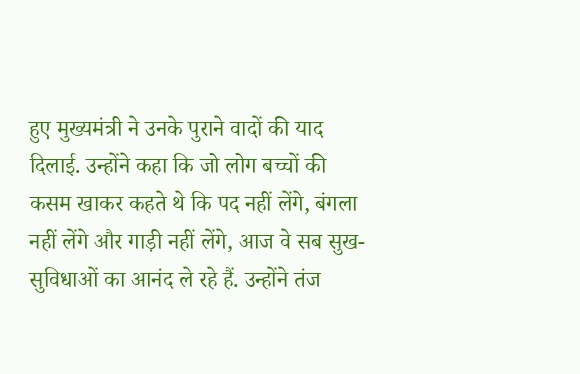हुए मुख्यमंत्री ने उनके पुराने वादों की याद दिलाई. उन्होंने कहा कि जो लोग बच्चों की कसम खाकर कहते थे कि पद नहीं लेंगे, बंगला नहीं लेंगे और गाड़ी नहीं लेंगे, आज वे सब सुख-सुविधाओं का आनंद ले रहे हैं. उन्होंने तंज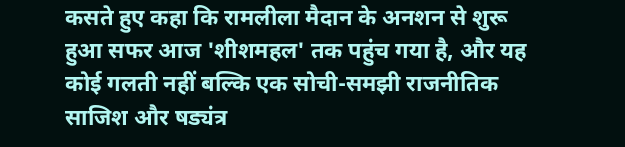कसते हुए कहा कि रामलीला मैदान के अनशन से शुरू हुआ सफर आज 'शीशमहल' तक पहुंच गया है, और यह कोई गलती नहीं बल्कि एक सोची-समझी राजनीतिक साजिश और षड्यंत्र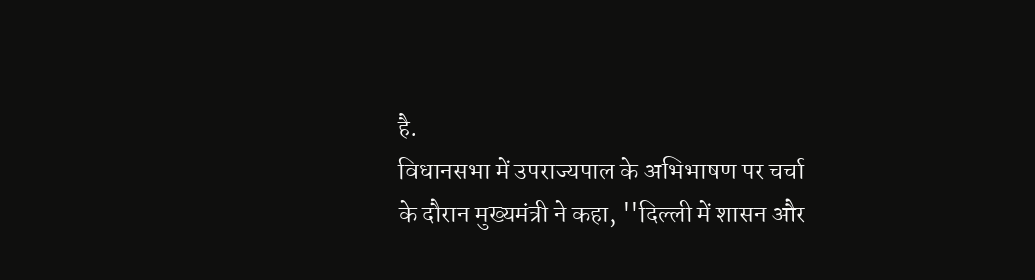है.
विधानसभा में उपराज्यपाल के अभिभाषण पर चर्चा के दौरान मुख्यमंत्री ने कहा, ''दिल्ली में शासन और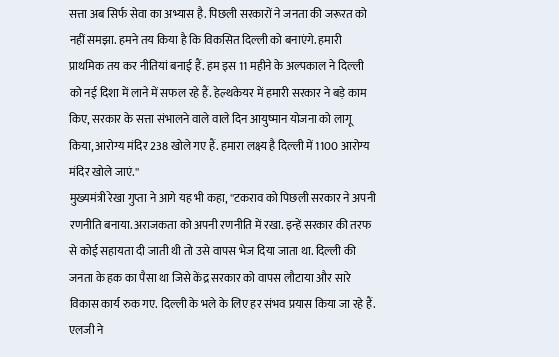सत्ता अब सिर्फ सेवा का अभ्यास है. पिछली सरकारों ने जनता की जरूरत को नहीं समझा. हमने तय किया है कि विकसित दिल्ली को बनाएंगे. हमारी प्राथमिक तय कर नीतियां बनाई हैं. हम इस 11 महीने के अल्पकाल ने दिल्ली को नई दिशा में लाने में सफल रहे हैं. हेल्थकेयर में हमारी सरकार ने बड़े काम किए, सरकार के सत्ता संभालने वाले वाले दिन आयुष्मान योजना को लागू किया, आरोग्य मंदिर 238 खोले गए हैं. हमारा लक्ष्य है दिल्ली में 1100 आरोग्य मंदिर खोले जाएं.''
मुख्यमंत्री रेखा गुप्ता ने आगे यह भी कहा, ''टकराव को पिछली सरकार ने अपनी रणनीति बनाया. अराजकता को अपनी रणनीति में रखा. इन्हें सरकार की तरफ से कोई सहायता दी जाती थी तो उसे वापस भेज दिया जाता था. दिल्ली की जनता के हक का पैसा था जिसे केंद्र सरकार को वापस लौटाया और सारे विकास कार्य रुक गए. दिल्ली के भले के लिए हर संभव प्रयास किया जा रहे हैं. एलजी ने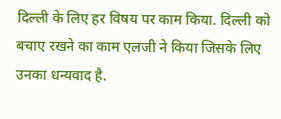दिल्ली के लिए हर विषय पर काम किया. दिल्ली को बचाए रखने का काम एलजी ने किया जिसके लिए उनका धन्यवाद है.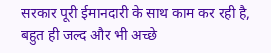सरकार पूरी ईमानदारी के साथ काम कर रही है, बहुत ही जल्द और भी अच्छे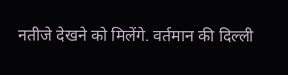नतीजे देखने को मिलेंगे. वर्तमान की दिल्ली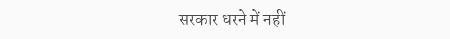सरकार धरने में नहीं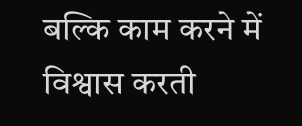बल्कि काम करने में विश्वास करती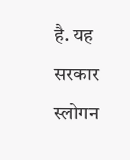है. यह सरकार स्लोगन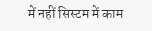में नहीं सिस्टम में काम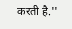करती है.''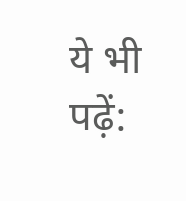ये भी पढ़ें: